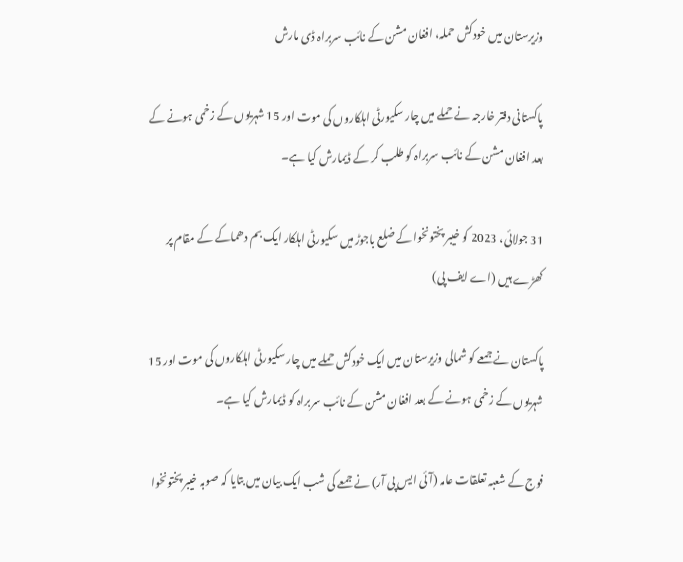وزیرستان میں خودکش حملہ، افغان مشن کے نائب سربراہ ڈی مارش

پاکستانی دفتر خارجہ نے حملے میں چار سکیورٹی اہلکاروں کی موت اور 15 شہریوں کے زخمی ہونے کے بعد افغان مشن کے نائب سربراہ کو طلب کر کے ڈیمارش کیا ہے۔

31 جولائی، 2023 کو خیبر پختونخوا کے ضلع باجوڑ میں سکیورٹی اہلکار ایک بم دھماکے کے مقام پر کھڑے ہیں (اے ایف پی)

پاکستان نے جمعے کو شمالی وزیرستان میں ایک خودکش حملے میں چار سکیورٹی اہلکاروں کی موت اور 15 شہریوں کے زخمی ہونے کے بعد افغان مشن کے نائب سربراہ کو ڈیمارش کیا ہے۔

فوج کے شعبہ تعلقات عامہ (آئی ایس پی آر) نے جمعے کی شب ایک بیان میں بتایا کہ صوبہ خیبر پختونخوا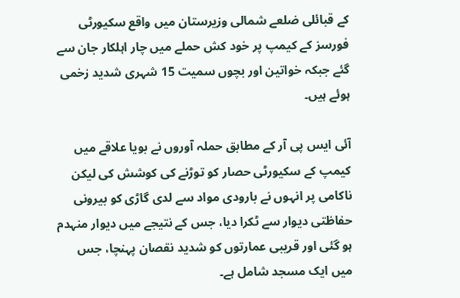کے قبائلی ضلعے شمالی وزیرستان میں واقع سکیورٹی فورسز کے کیمپ پر خود کش حملے میں چار اہلکار جان سے گئے جبکہ خواتین اور بچوں سمیت 15 شہری شدید زخمی ہوئے ہیں۔

آئی ایس پی آر کے مطابق حملہ آوروں نے بویا علاقے میں کیمپ کے سکیورٹی حصار کو توڑنے کی کوشش کی لیکن ناکامی پر انہوں نے بارودی مواد سے لدی گاڑی کو بیرونی حفاظتی دیوار سے ٹکرا دیا، جس کے نتیجے میں دیوار منہدم ہو گئی اور قریبی عمارتوں کو شدید نقصان پہنچا، جس میں ایک مسجد شامل ہے۔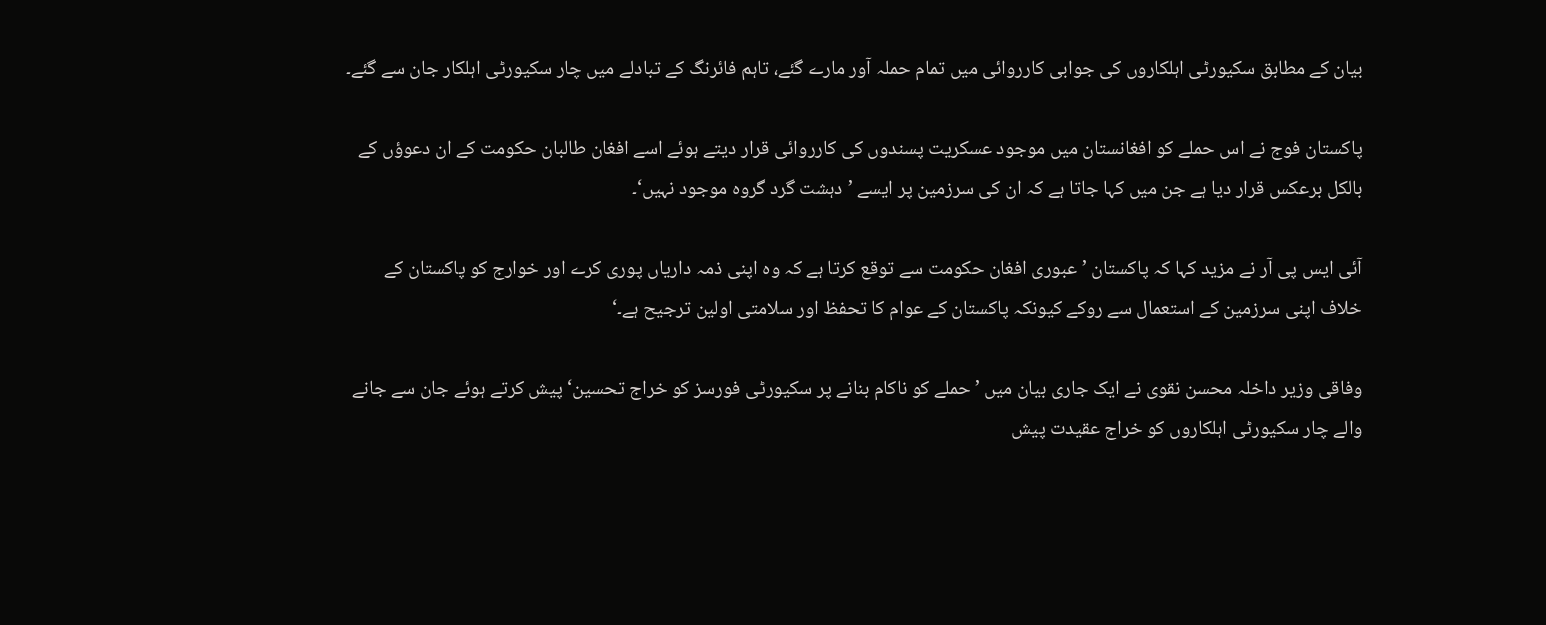بیان کے مطابق سکیورٹی اہلکاروں کی جوابی کارروائی میں تمام حملہ آور مارے گئے، تاہم فائرنگ کے تبادلے میں چار سکیورٹی اہلکار جان سے گئے۔

پاکستان فوج نے اس حملے کو افغانستان میں موجود عسکریت پسندوں کی کارروائی قرار دیتے ہوئے اسے افغان طالبان حکومت کے ان دعوؤں کے بالکل برعکس قرار دیا ہے جن میں کہا جاتا ہے کہ ان کی سرزمین پر ایسے ’دہشت گرد گروہ موجود نہیں‘۔

آئی ایس پی آر نے مزید کہا کہ پاکستان ’عبوری افغان حکومت سے توقع کرتا ہے کہ وہ اپنی ذمہ داریاں پوری کرے اور خوارج کو پاکستان کے خلاف اپنی سرزمین کے استعمال سے روکے کیونکہ پاکستان کے عوام کا تحفظ اور سلامتی اولین ترجیح ہے۔‘

وفاقی وزیر داخلہ محسن نقوی نے ایک جاری بیان میں ’حملے کو ناکام بنانے پر سکیورٹی فورسز کو خراج تحسین‘ پیش کرتے ہوئے جان سے جانے والے چار سکیورٹی اہلکاروں کو خراج عقیدت پیش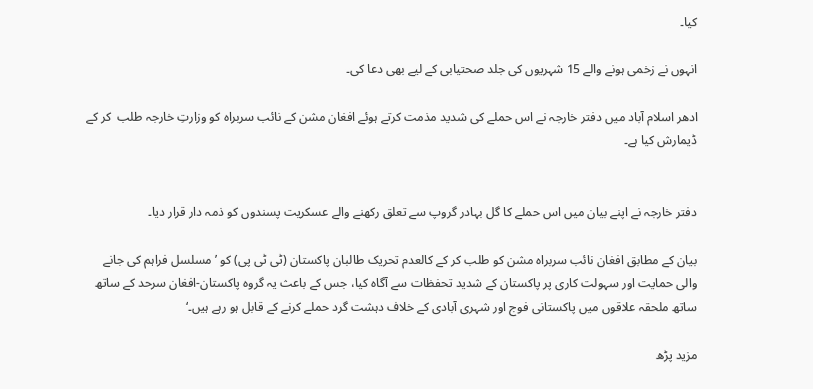کیا۔

انہوں نے زخمی ہونے والے 15 شہریوں کی جلد صحتیابی کے لیے بھی دعا کی۔

ادھر اسلام آباد میں دفتر خارجہ نے اس حملے کی شدید مذمت کرتے ہوئے افغان مشن کے نائب سربراہ کو وزارتِ خارجہ طلب  کر کے ڈیمارش کیا ہے۔


دفتر خارجہ نے اپنے بیان میں اس حملے کا گل بہادر گروپ سے تعلق رکھنے والے عسکریت پسندوں کو ذمہ دار قرار دیا۔

بیان کے مطابق افغان نائب سربراہ مشن کو طلب کر کے کالعدم تحریک طالبان پاکستان (ٹی ٹی پی) کو ’مسلسل فراہم کی جانے والی حمایت اور سہولت کاری پر پاکستان کے شدید تحفظات سے آگاہ کیا، جس کے باعث یہ گروہ پاکستان-افغان سرحد کے ساتھ ساتھ ملحقہ علاقوں میں پاکستانی فوج اور شہری آبادی کے خلاف دہشت گرد حملے کرنے کے قابل ہو رہے ہیں۔‘

مزید پڑھ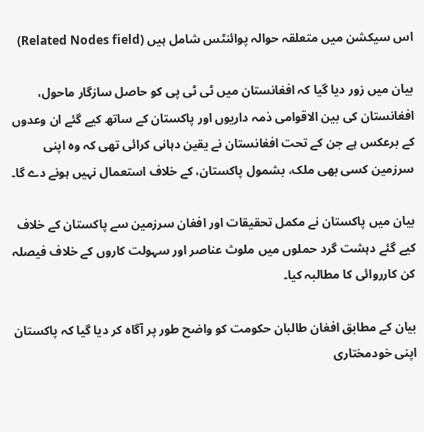اس سیکشن میں متعلقہ حوالہ پوائنٹس شامل ہیں (Related Nodes field)

بیان میں زور دیا گیا کہ افغانستان میں ٹی ٹی پی کو حاصل سازگار ماحول، افغانستان کی بین الاقوامی ذمہ داریوں اور پاکستان کے ساتھ کیے گئے ان وعدوں کے برعکس ہے جن کے تحت افغانستان نے یقین دہانی کرائی تھی کہ وہ اپنی سرزمین کسی بھی ملک، بشمول پاکستان، کے خلاف استعمال نہیں ہونے دے گا۔

بیان میں پاکستان نے مکمل تحقیقات اور افغان سرزمین سے پاکستان کے خلاف کیے گئے دہشت گرد حملوں میں ملوث عناصر اور سہولت کاروں کے خلاف فیصلہ کن کارروائی کا مطالبہ کیا۔

بیان کے مطابق افغان طالبان حکومت کو واضح طور پر آگاہ کر دیا گیا کہ پاکستان اپنی خودمختاری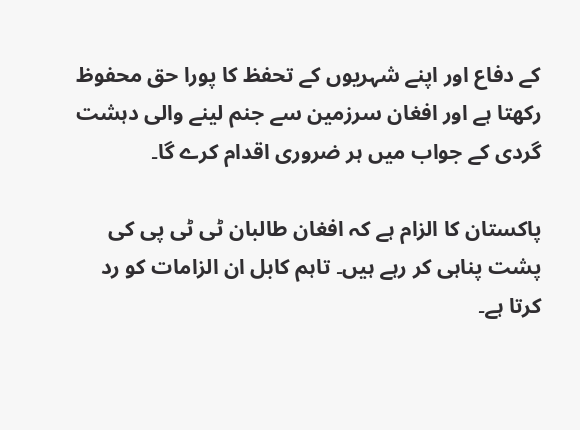کے دفاع اور اپنے شہریوں کے تحفظ کا پورا حق محفوظ رکھتا ہے اور افغان سرزمین سے جنم لینے والی دہشت گردی کے جواب میں ہر ضروری اقدام کرے گا۔

پاکستان کا الزام ہے کہ افغان طالبان ٹی ٹی پی کی پشت پناہی کر رہے ہیں۔ تاہم کابل ان الزامات کو رد کرتا ہے۔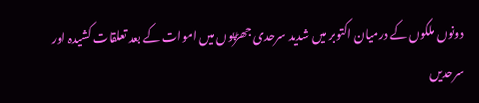دونوں ملکوں کے درمیان اکتوبر میں شدید سرحدی جھڑپوں میں اموات کے بعد تعلقات کشیدہ اور سرحدیں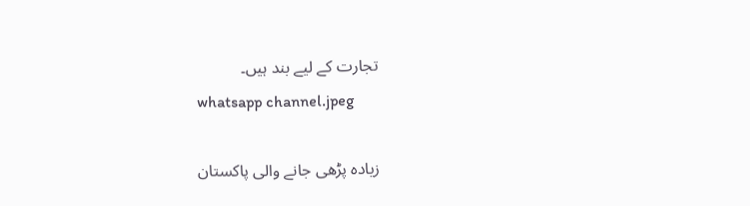تجارت کے لیے بند ہیں۔
whatsapp channel.jpeg

زیادہ پڑھی جانے والی پاکستان